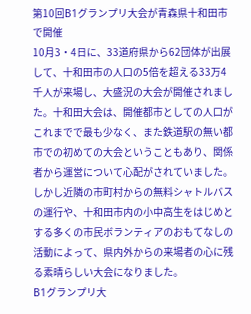第10回B1グランプリ大会が青森県十和田市で開催
10月3・4日に、33道府県から62団体が出展して、十和田市の人口の5倍を超える33万4千人が来場し、大盛況の大会が開催されました。十和田大会は、開催都市としての人口がこれまでで最も少なく、また鉄道駅の無い都市での初めての大会ということもあり、関係者から運営について心配がされていました。しかし近隣の市町村からの無料シャトルバスの運行や、十和田市内の小中高生をはじめとする多くの市民ボランティアのおもてなしの活動によって、県内外からの来場者の心に残る素晴らしい大会になりました。
B1グランプリ大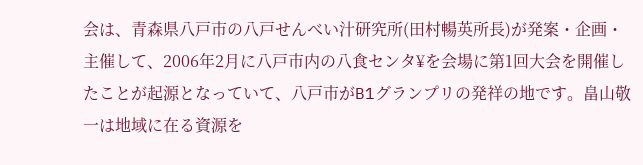会は、青森県八戸市の八戸せんべい汁研究所(田村暢英所長)が発案・企画・主催して、2006年2月に八戸市内の八食センタ¥を会場に第1回大会を開催したことが起源となっていて、八戸市がB1グランプリの発祥の地です。畠山敬一は地域に在る資源を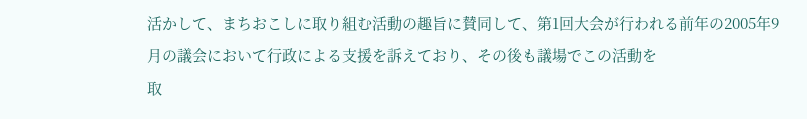活かして、まちおこしに取り組む活動の趣旨に賛同して、第1回大会が行われる前年の2005年9月の議会において行政による支援を訴えており、その後も議場でこの活動を
取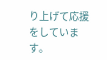り上げて応援をしています。